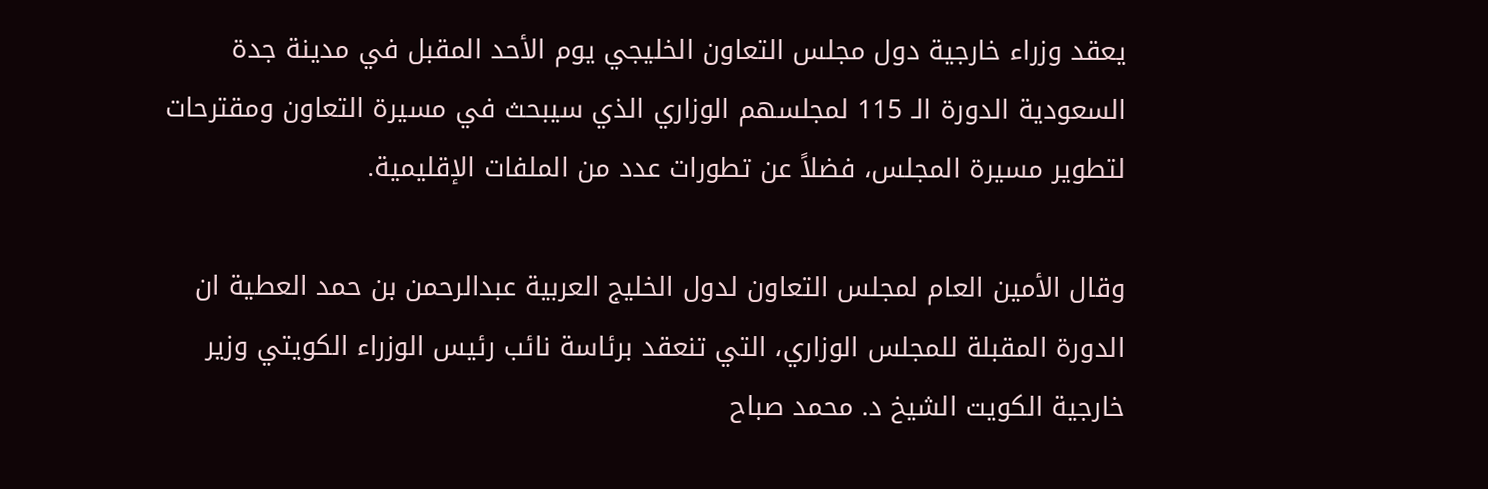يعقد وزراء خارجية دول مجلس التعاون الخليجي يوم الأحد المقبل في مدينة جدة السعودية الدورة الـ 115 لمجلسهم الوزاري الذي سيبحث في مسيرة التعاون ومقترحات لتطوير مسيرة المجلس، فضلاً عن تطورات عدد من الملفات الإقليمية.

وقال الأمين العام لمجلس التعاون لدول الخليج العربية عبدالرحمن بن حمد العطية ان الدورة المقبلة للمجلس الوزاري، التي تنعقد برئاسة نائب رئيس الوزراء الكويتي وزير خارجية الكويت الشيخ د. محمد صباح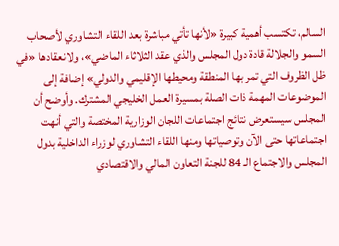السالم، تكتسب أهمية كبيرة «لأنها تأتي مباشرة بعد اللقاء التشاوري لأصحاب السمو والجلالة قادة دول المجلس والذي عقد الثلاثاء الماضي»، ولانعقادها «في ظل الظروف التي تمر بها المنطقة ومحيطها الإقليمي والدولي» إضافة إلى الموضوعات المهمة ذات الصلة بمسيرة العمل الخليجي المشترك. وأوضح أن المجلس سيستعرض نتائج اجتماعات اللجان الوزارية المختصة والتي أنهت اجتماعاتها حتى الآن وتوصياتها ومنها اللقاء التشاوري لوزراء الداخلية بدول المجلس والاجتماع الـ 84 للجنة التعاون المالي والاقتصادي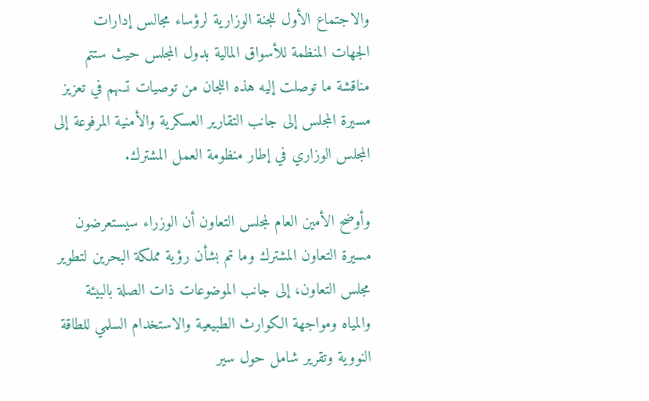والاجتماع الأول للجنة الوزارية لرؤساء مجالس إدارات الجهات المنظمة للأسواق المالية بدول المجلس حيث ستتم مناقشة ما توصلت إليه هذه اللجان من توصيات تسهم في تعزيز مسيرة المجلس إلى جانب التقارير العسكرية والأمنية المرفوعة إلى المجلس الوزاري في إطار منظومة العمل المشترك.

وأوضح الأمين العام لمجلس التعاون أن الوزراء سيستعرضون مسيرة التعاون المشترك وما تم بشأن رؤية مملكة البحرين لتطوير مجلس التعاون، إلى جانب الموضوعات ذات الصلة بالبيئة والمياه ومواجهة الكوارث الطبيعية والاستخدام السلمي للطاقة النووية وتقرير شامل حول سير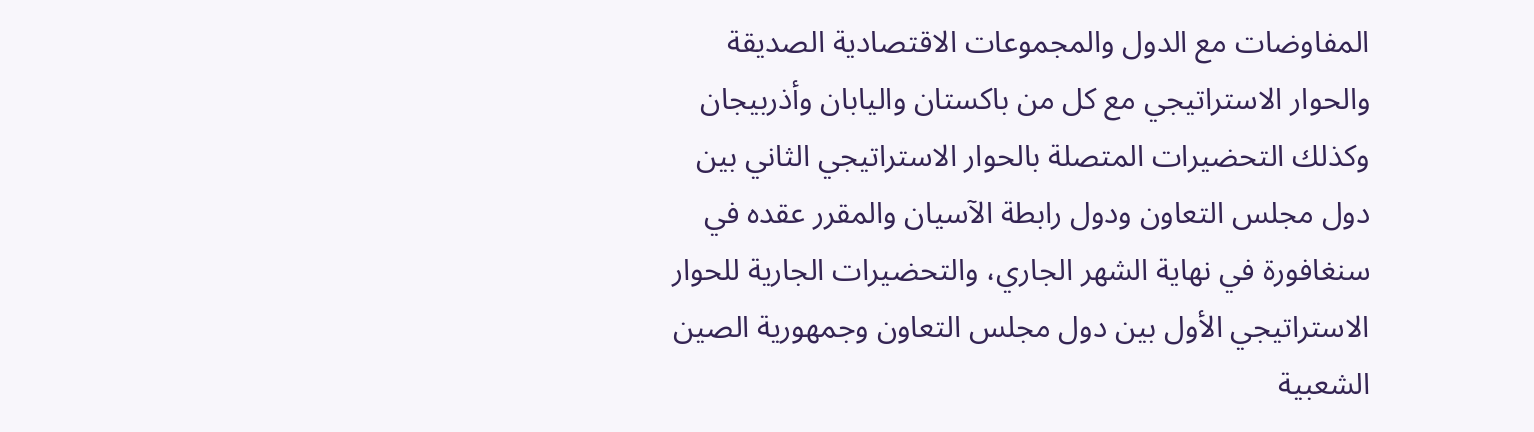المفاوضات مع الدول والمجموعات الاقتصادية الصديقة والحوار الاستراتيجي مع كل من باكستان واليابان وأذربيجان وكذلك التحضيرات المتصلة بالحوار الاستراتيجي الثاني بين دول مجلس التعاون ودول رابطة الآسيان والمقرر عقده في سنغافورة في نهاية الشهر الجاري، والتحضيرات الجارية للحوار الاستراتيجي الأول بين دول مجلس التعاون وجمهورية الصين الشعبية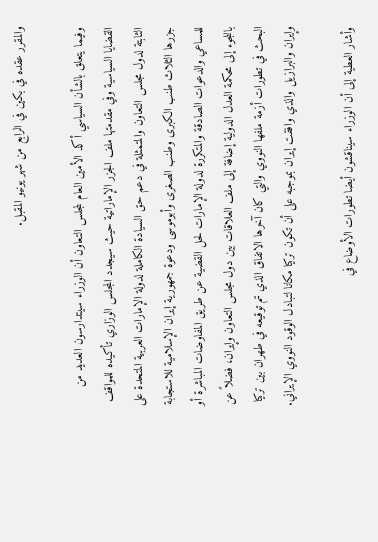والمقرر عقده في بكين في الرابع من شهر يونيو المقبل.

وفيما يتعلق بالشأن السياسي أكد الأمين العام لمجلس التعاون أن الوزراء سيتدارسون العديد من القضايا السياسية وفي مقدمتها ملف الجزر الإماراتية حيث سيجدد المجلس الوزاري تأكيده للمواقف الثابتة لدول مجلس التعاون والمتمثلة في دعم حق السيادة الكاملة لدولة الإمارات العربية المتحدة على جزرها الثلاث طنب الكبرى وطنب الصغرى وأبوموسى ودعوة جمهورية إيران الإسلامية للاستجابة للمساعي والدعوات الصادقة والمتكررة لدولة الإمارات لحل القضية عن طريق المفاوضات المباشرة أو باللجوء إلى محكمة العدل الدولية إضافة إلى ملف العلاقات بين دول مجلس التعاون وإيران، فضلاً عن البحث في تطورات أزمة ملفها النووي والتي كان آخرها الاتفاق الذي تم توقيعه في طهران بين تركيا وإيران والبرازيل والذي وافقت إيران بموجبه على أن تكون تركيا مكانا لتبادل الوقود النووي الإيراني.

وأشار العطية إلى أن الوزراء سيناقشون أيضا تطورات الأوضاع في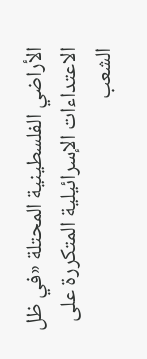الأراضي الفلسطينية المحتلة «في ظل الاعتداءات الإسرائيلية المتكررة على الشعب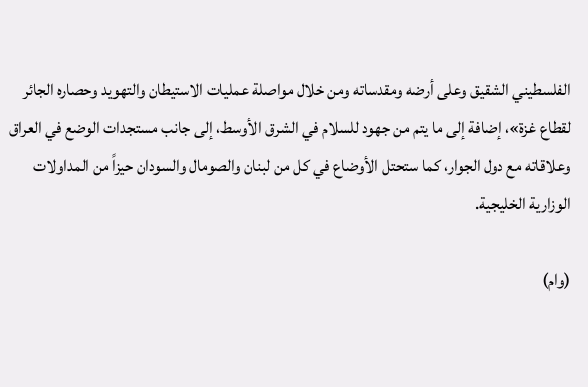الفلسطيني الشقيق وعلى أرضه ومقدساته ومن خلال مواصلة عمليات الاستيطان والتهويد وحصاره الجائر لقطاع غزة»، إضافة إلى ما يتم من جهود للسلام في الشرق الأوسط، إلى جانب مستجدات الوضع في العراق وعلاقاته مع دول الجوار، كما ستحتل الأوضاع في كل من لبنان والصومال والسودان حيزاً من المداولات الوزارية الخليجية.

(وام)